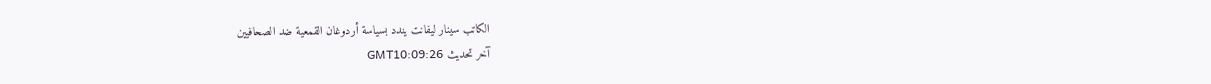الكاتب سينار ليفانت يندد بسياسة أردوغان القمعية ضد الصحافيين
آخر تحديث GMT10:09:26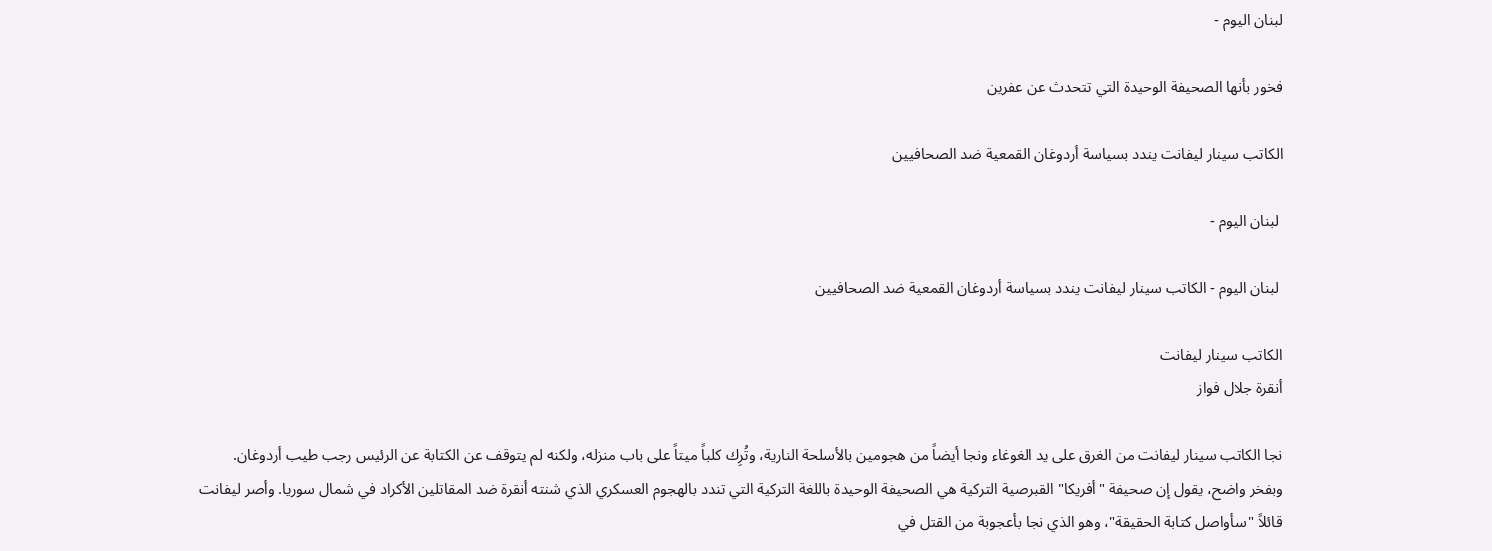لبنان اليوم -

فخور بأنها الصحيفة الوحيدة التي تتحدث عن عفرين

الكاتب سينار ليفانت يندد بسياسة أردوغان القمعية ضد الصحافيين

 لبنان اليوم -

 لبنان اليوم - الكاتب سينار ليفانت يندد بسياسة أردوغان القمعية ضد الصحافيين

الكاتب سينار ليفانت
أنقرة جلال فواز

نجا الكاتب سينار ليفانت من الغرق على يد الغوغاء ونجا أيضاً من هجومين بالأسلحة النارية، وتُرِك كلباً ميتاً على باب منزله، ولكنه لم يتوقف عن الكتابة عن الرئيس رجب طيب أردوغان. وبفخر واضح، يقول إن صحيفة "أفريكا" القبرصية التركية هي الصحيفة الوحيدة باللغة التركية التي تندد بالهجوم العسكري الذي شنته أنقرة ضد المقاتلين الأكراد في شمال سوريا. وأصر ليفانت قائلاً "سأواصل كتابة الحقيقة"، وهو الذي نجا بأعجوبة من القتل في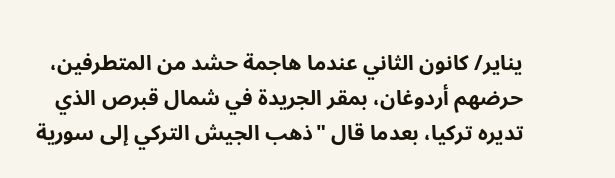يناير/ كانون الثاني عندما هاجمة حشد من المتطرفين، حرضهم أردوغان، بمقر الجريدة في شمال قبرص الذي تديره تركيا، بعدما قال "ذهب الجيش التركي إلى سورية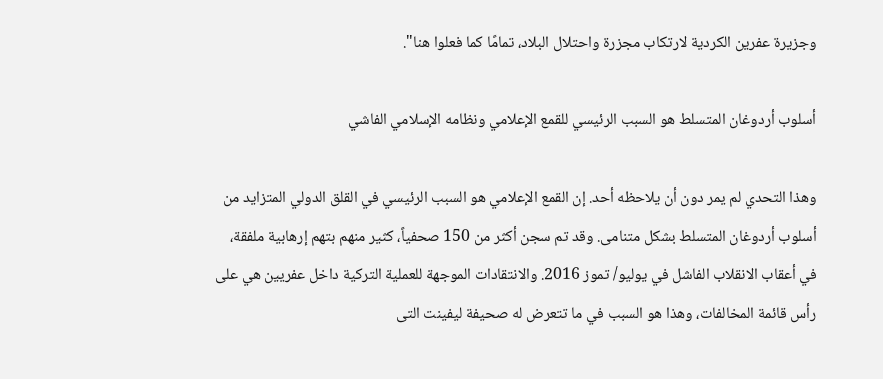وجزيرة عفرين الكردية لارتكاب مجزرة واحتلال البلاد، تمامًا كما فعلوا هنا".

أسلوب أردوغان المتسلط هو السبب الرئيسي للقمع الإعلامي ونظامه الإسلامي الفاشي

وهذا التحدي لم يمر دون أن يلاحظه أحد. إن القمع الإعلامي هو السبب الرئيسي في القلق الدولي المتزايد من أسلوب أردوغان المتسلط بشكل متنامى. وقد تم سجن أكثر من 150 صحفياً، كثير منهم بتهم إرهابية ملفقة، في أعقاب الانقلاب الفاشل في يوليو/ تموز 2016. والانتقادات الموجهة للعملية التركية داخل عفريين هي على رأس قائمة المخالفات، وهذا هو السبب في ما تتعرض له صحيفة ليفينت التى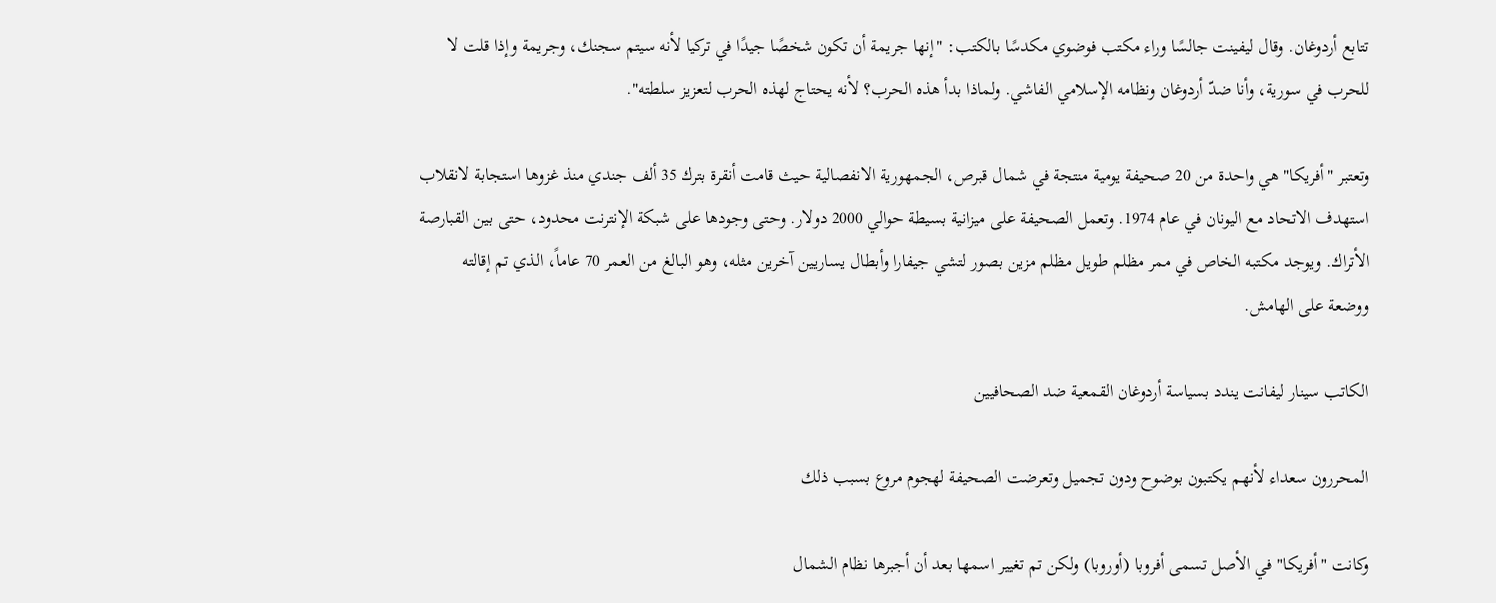تتابع أردوغان. وقال ليفينت جالسًا وراء مكتب فوضوي مكدسًا بالكتب: "إنها جريمة أن تكون شخصًا جيدًا في تركيا لأنه سيتم سجنك، وجريمة وإذا قلت لا للحرب في سورية، وأنا ضدّ أردوغان ونظامه الإسلامي الفاشي. ولماذا بدأ هذه الحرب؟ لأنه يحتاج لهذه الحرب لتعزيز سلطته".

وتعتبر "أفريكا" هي واحدة من 20 صحيفة يومية منتجة في شمال قبرص، الجمهورية الانفصالية حيث قامت أنقرة بترك 35 ألف جندي منذ غزوها استجابة لانقلاب استهدف الاتحاد مع اليونان في عام 1974. وتعمل الصحيفة على ميزانية بسيطة حوالي 2000 دولار. وحتى وجودها على شبكة الإنترنت محدود، حتى بين القبارصة الأتراك. ويوجد مكتبه الخاص في ممر مظلم طويل مظلم مزين بصور لتشي جيفارا وأبطال يساريين آخرين مثله، وهو البالغ من العمر 70 عاماً، الذي تم إقالته ووضعة على الهامش.

الكاتب سينار ليفانت يندد بسياسة أردوغان القمعية ضد الصحافيين

المحررون سعداء لأنهم يكتبون بوضوح ودون تجميل وتعرضت الصحيفة لهجوم مروع بسبب ذلك

وكانت "أفريكا" في الأصل تسمى أفروبا (أوروبا) ولكن تم تغيير اسمها بعد أن أجبرها نظام الشمال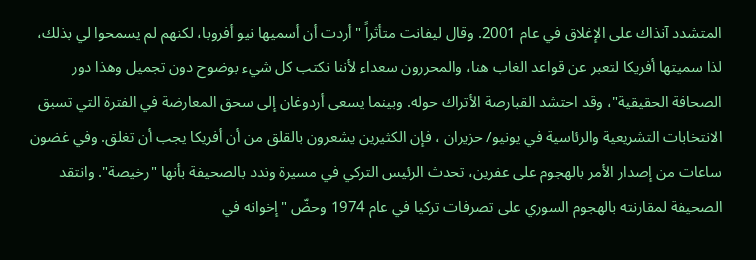المتشدد آنذاك على الإغلاق في عام 2001. وقال ليفانت متأثراً "أردت أن أسميها نيو أفروبا، لكنهم لم يسمحوا لي بذلك، لذا سميتها أفريكا لتعبر عن قواعد الغاب هنا، والمحررون سعداء لأننا نكتب كل شيء بوضوح دون تجميل وهذا دور الصحافة الحقيقية"، وقد احتشد القبارصة الأتراك حوله. وبينما يسعى أردوغان إلى سحق المعارضة في الفترة التي تسبق الانتخابات التشريعية والرئاسية في يونيو/ حزيران ، فإن الكثيرين يشعرون بالقلق من أن أفريكا يجب أن تغلق. وفي غضون ساعات من إصدار الأمر بالهجوم على عفرين، تحدث الرئيس التركي في مسيرة وندد بالصحيفة بأنها "رخيصة". وانتقد الصحيفة لمقارنته بالهجوم السوري على تصرفات تركيا في عام 1974 وحضّ "إخوانه في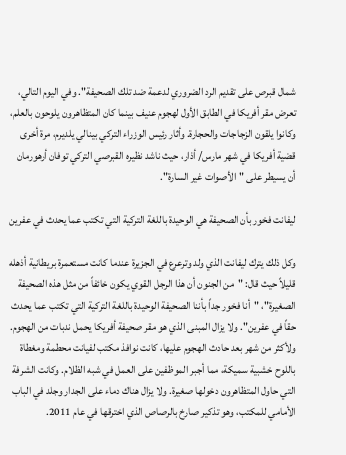شمال قبرص على تقديم الرد الضروري لدعمة ضد تلك الصحيفة". وفي اليوم التالي، تعرض مقر أفريكا في الطابق الأول لهجوم عنيف بينما كان المتظاهرون يلوحون بالعلم، وكانوا يلقون الزجاجات والحجارة. وأثار رئيس الوزراء التركي بينالي يلديرم، مرة أخرى قضية أفريكا في شهر مارس/ أذار، حيث ناشد نظيره القبرصي التركي توفان أرهورمان أن يسيطر على "الأصوات غير السارة".

ليفانت فخور بأن الصحيفة هي الوحيدة باللغة التركية التي تكتب عما يحدث في عفرين

وكل ذلك يترك ليفانت الذي ولد وترعرع في الجزيرة عندما كانت مستعمرة بريطانية أذهله قليلاً حيث قال: "من الجنون أن هذا الرجل القوي يكون خائفاً من مثل هذه الصحيفة الصغيرة"، "أنا فخور جداً بأننا الصحيفة الوحيدة باللغة التركية التي تكتب عما يحدث حقاً في عفرين". ولا يزال المبنى الذي هو مقر صحيفة أفريكا يحمل ندبات من الهجوم. ولأكثر من شهر بعد حادث الهجوم عليها، كانت نوافذ مكتب لفيانت محطمة ومغطاة باللوح خشبية سميكة، مما أجبر الموظفين على العمل في شبه الظلام. وكانت الشرفة التي حاول المتظاهرون دخولها صغيرة. ولا يزال هناك دماء على الجدار وجلد في الباب الأمامي للمكتب، وهو تذكير صارخ بالرصاص الذي اخترقها في عام 2011.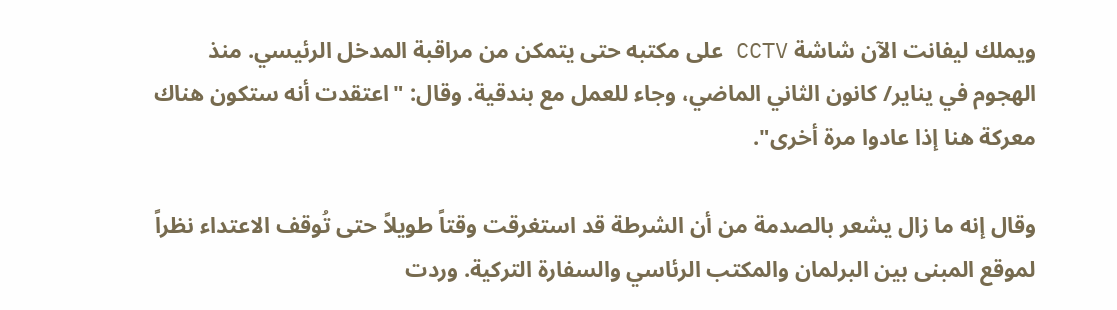ويملك ليفانت الآن شاشة CCTV على مكتبه حتى يتمكن من مراقبة المدخل الرئيسي. منذ الهجوم في يناير/ كانون الثاني الماضي، وجاء للعمل مع بندقية. وقال: "اعتقدت أنه ستكون هناك معركة هنا إذا عادوا مرة أخرى".

وقال إنه ما زال يشعر بالصدمة من أن الشرطة قد استغرقت وقتاً طويلاً حتى تُوقف الاعتداء نظراً لموقع المبنى بين البرلمان والمكتب الرئاسي والسفارة التركية. وردت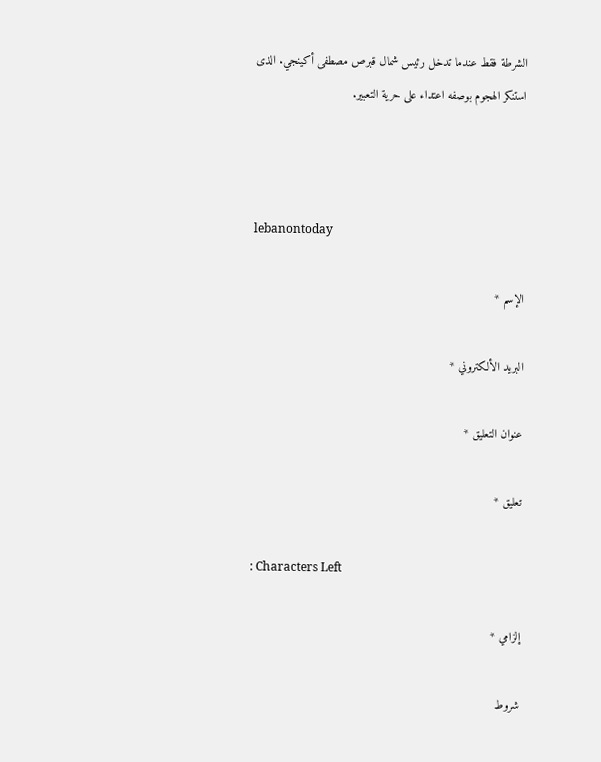الشرطة فقط عندما تدخل رئيس شمال قبرص مصطفى أكينجي. الذى استنكر الهجوم بوصفه اعتداء على حرية التعبير.



lebanontoday

الإسم *

البريد الألكتروني *

عنوان التعليق *

تعليق *

: Characters Left

إلزامي *

شروط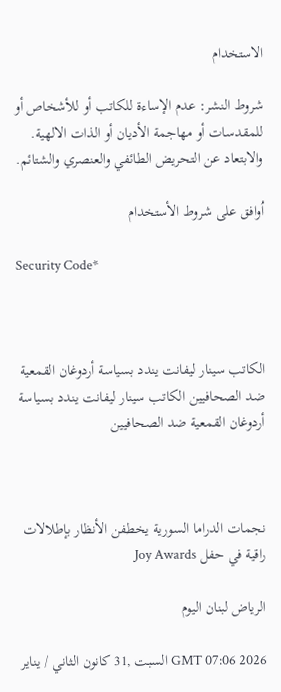الاستخدام

شروط النشر: عدم الإساءة للكاتب أو للأشخاص أو للمقدسات أو مهاجمة الأديان أو الذات الالهية. والابتعاد عن التحريض الطائفي والعنصري والشتائم.

اُوافق على شروط الأستخدام

Security Code*



الكاتب سينار ليفانت يندد بسياسة أردوغان القمعية ضد الصحافيين الكاتب سينار ليفانت يندد بسياسة أردوغان القمعية ضد الصحافيين



نجمات الدراما السورية يخطفن الأنظار بإطلالات راقية في حفل Joy Awards

الرياض لبنان اليوم

GMT 07:06 2026 السبت ,31 كانون الثاني / يناير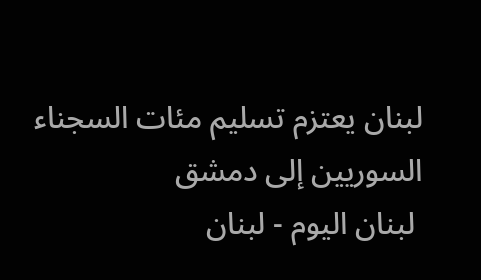لبنان يعتزم تسليم مئات السجناء السوريين إلى دمشق
 لبنان اليوم - لبنان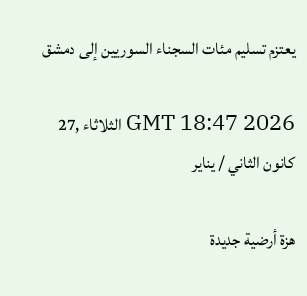يعتزم تسليم مئات السجناء السوريين إلى دمشق

GMT 18:47 2026 الثلاثاء ,27 كانون الثاني / يناير

هزة أرضية جديدة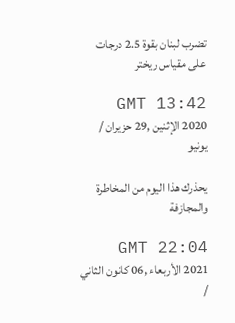تضرب لبنان بقوة 2.5 درجات على مقياس ريختر

GMT 13:42 2020 الإثنين ,29 حزيران / يونيو

يحذرك هذا اليوم من المخاطرة والمجازفة

GMT 22:04 2021 الأربعاء ,06 كانون الثاني /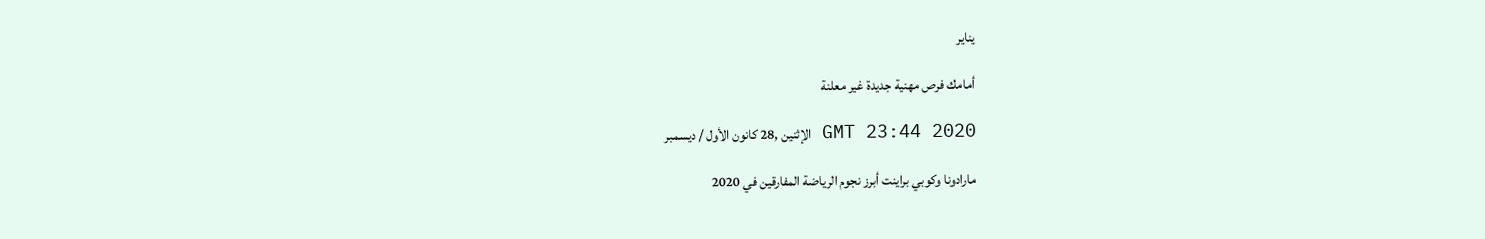يناير

أمامك فرص مهنية جديدة غير معلنة

GMT 23:44 2020 الإثنين ,28 كانون الأول / ديسمبر

مارادونا وكوبي براينت أبرز نجوم الرياضة المفارقين في 2020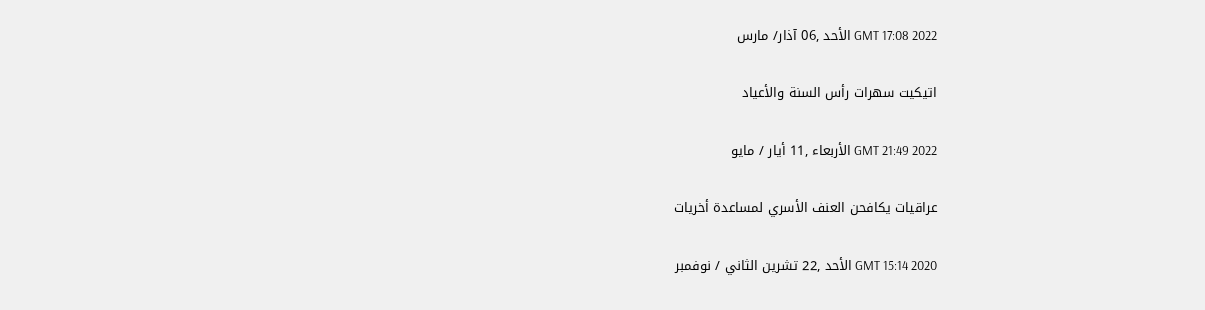GMT 17:08 2022 الأحد ,06 آذار/ مارس

اتيكيت سهرات رأس السنة والأعياد

GMT 21:49 2022 الأربعاء ,11 أيار / مايو

عراقيات يكافحن العنف الأسري لمساعدة أخريات

GMT 15:14 2020 الأحد ,22 تشرين الثاني / نوفمبر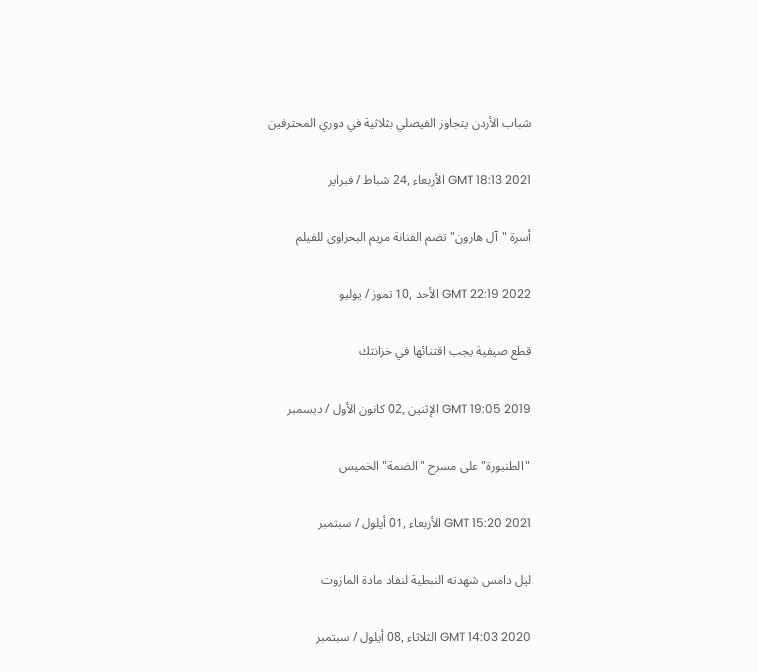شباب الأردن يتجاوز الفيصلي بثلاثية في دوري المحترفين

GMT 18:13 2021 الأربعاء ,24 شباط / فبراير

أسرة "آل هارون" تضم الفنانة مريم البحراوى للفيلم

GMT 22:19 2022 الأحد ,10 تموز / يوليو

قطع صيفية يجب اقتنائها في خزانتك

GMT 19:05 2019 الإثنين ,02 كانون الأول / ديسمبر

"الطنبورة" على مسرح "الضمة" الخميس

GMT 15:20 2021 الأربعاء ,01 أيلول / سبتمبر

ليل دامس شهدته النبطية لنفاد مادة المازوت

GMT 14:03 2020 الثلاثاء ,08 أيلول / سبتمبر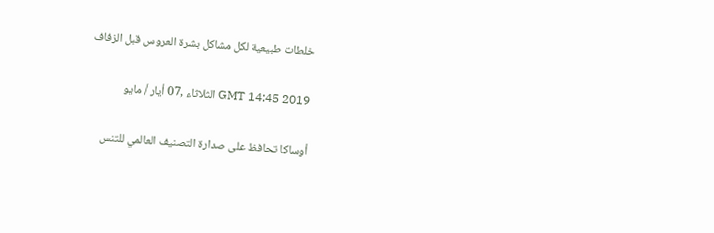خلطات طبيعية لكل مشاكل بشرة العروس قبل الزفاف

GMT 14:45 2019 الثلاثاء ,07 أيار / مايو

أوساكا تحافظ على صدارة التصنيف العالمي للتنس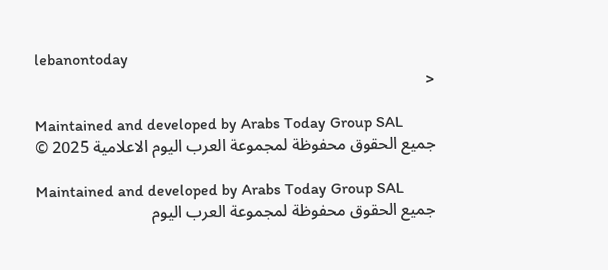lebanontoday
<

Maintained and developed by Arabs Today Group SAL
جميع الحقوق محفوظة لمجموعة العرب اليوم الاعلامية 2025 ©

Maintained and developed by Arabs Today Group SAL
جميع الحقوق محفوظة لمجموعة العرب اليوم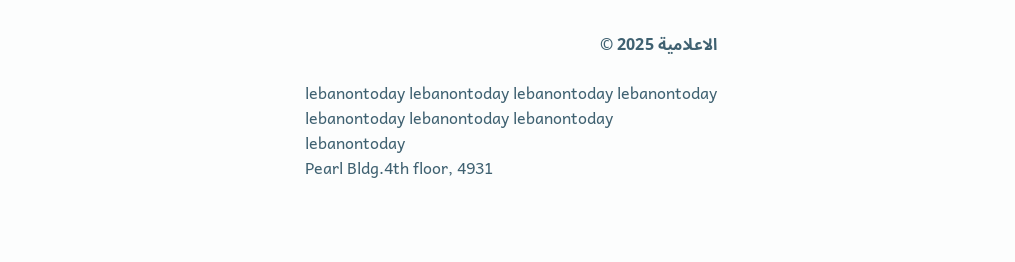الاعلامية 2025 ©

lebanontoday lebanontoday lebanontoday lebanontoday
lebanontoday lebanontoday lebanontoday
lebanontoday
Pearl Bldg.4th floor, 4931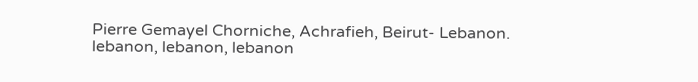Pierre Gemayel Chorniche, Achrafieh, Beirut- Lebanon.
lebanon, lebanon, lebanon